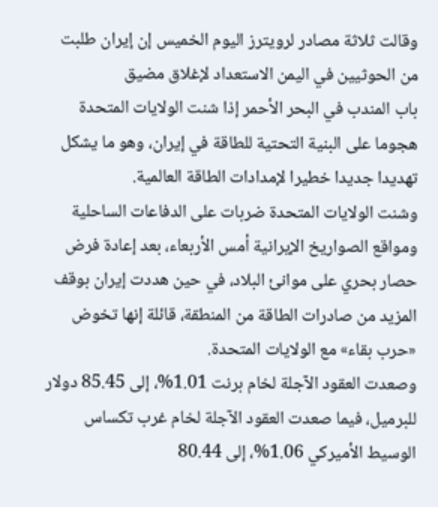وقالت ثلاثة مصادر لرويترز اليوم الخميس إن إيران طلبت من الحوثيين في اليمن الاستعداد لإغلاق مضيق
باب المندب في البحر الأحمر إذا شنت الولايات المتحدة هجوما على البنية التحتية للطاقة في إيران، وهو ما يشكل تهديدا جديدا خطيرا لإمدادات الطاقة العالمية.
وشنت الولايات المتحدة ضربات على الدفاعات الساحلية ومواقع الصواريخ الإيرانية أمس الأربعاء، بعد إعادة فرض حصار بحري على موانئ البلاد، في حين هددت إيران بوقف المزيد من صادرات الطاقة من المنطقة، قائلة إنها تخوض «حرب بقاء» مع الولايات المتحدة.
وصعدت العقود الآجلة لخام برنت 1.01%، إلى 85.45 دولار للبرميل، فيما صعدت العقود الآجلة لخام غرب تكساس الوسيط الأميركي 1.06%، إلى 80.44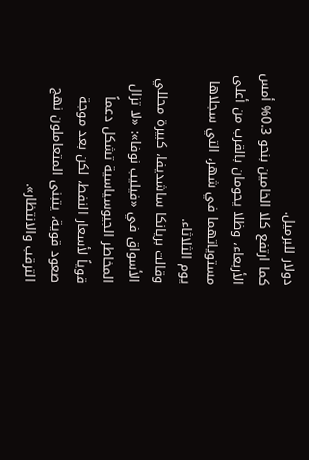دولار للبرميل.
كما ارتفع كلا الخامين بنحو 0.3% أمس الأربعاء، وظلا يحومان بالقرب من أعلى مستوياتهما في شهر، التي سجلاها يوم الثلاثاء.
وقالت بريانكا ساشديفا، كبيرة محللي الأسواق في «فيليب نوفا»: «لا تزال المخاطر الجيوسياسية تشكل دعماً قوياً لأسعار النفط، لكن بعد موجة صعود قوية، يتبنى المتعاملون نهج الترقب والانتظار».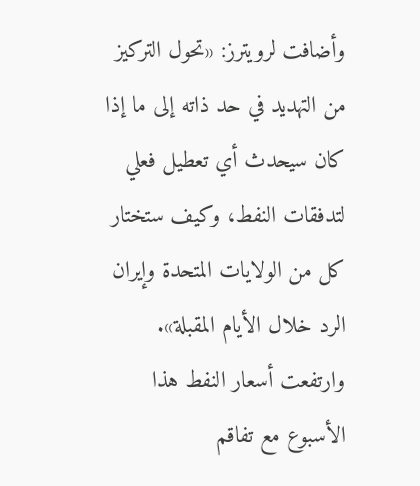وأضافت لرويترز: «تحول التركيز من التهديد في حد ذاته إلى ما إذا كان سيحدث أي تعطيل فعلي لتدفقات النفط، وكيف ستختار كل من الولايات المتحدة وإيران الرد خلال الأيام المقبلة».
وارتفعت أسعار النفط هذا الأسبوع مع تفاقم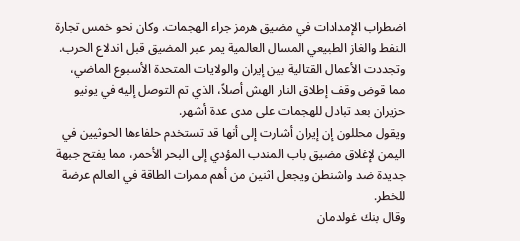اضطراب الإمدادات في مضيق هرمز جراء الهجمات. وكان نحو خمس تجارة النفط والغاز الطبيعي المسال العالمية يمر عبر المضيق قبل اندلاع الحرب.
وتجددت الأعمال القتالية بين إيران والولايات المتحدة الأسبوع الماضي، مما قوض وقف إطلاق النار الهش أصلاً، الذي تم التوصل إليه في يونيو حزيران بعد تبادل للهجمات على مدى عدة أشهر.
ويقول محللون إن إيران أشارت إلى أنها قد تستخدم حلفاءها الحوثيين في اليمن لإغلاق مضيق باب المندب المؤدي إلى البحر الأحمر، مما يفتح جبهة جديدة ضد واشنطن ويجعل اثنين من أهم ممرات الطاقة في العالم عرضة للخطر.
وقال بنك غولدمان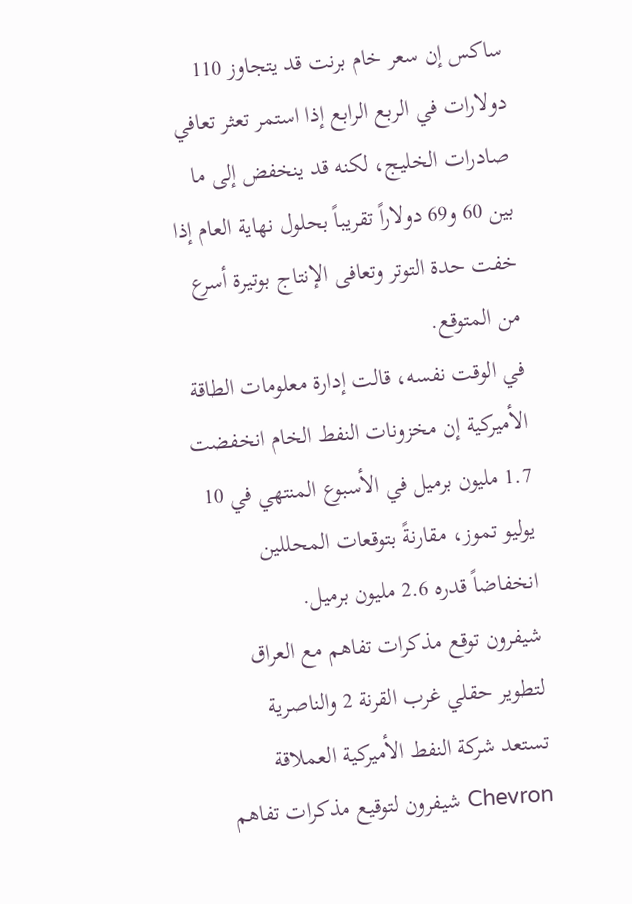ساكس إن سعر خام برنت قد يتجاوز 110 دولارات في الربع الرابع إذا استمر تعثر تعافي صادرات الخليج، لكنه قد ينخفض إلى ما بين 60 و69 دولاراً تقريباً بحلول نهاية العام إذا خفت حدة التوتر وتعافى الإنتاج بوتيرة أسرع من المتوقع.
في الوقت نفسه، قالت إدارة معلومات الطاقة الأميركية إن مخزونات النفط الخام انخفضت 1.7 مليون برميل في الأسبوع المنتهي في 10 يوليو تموز، مقارنةً بتوقعات المحللين انخفاضاً قدره 2.6 مليون برميل.
شيفرون توقع مذكرات تفاهم مع العراق لتطوير حقلي غرب القرنة 2 والناصرية
تستعد شركة النفط الأميركية العملاقة Chevron شيفرون لتوقيع مذكرات تفاهم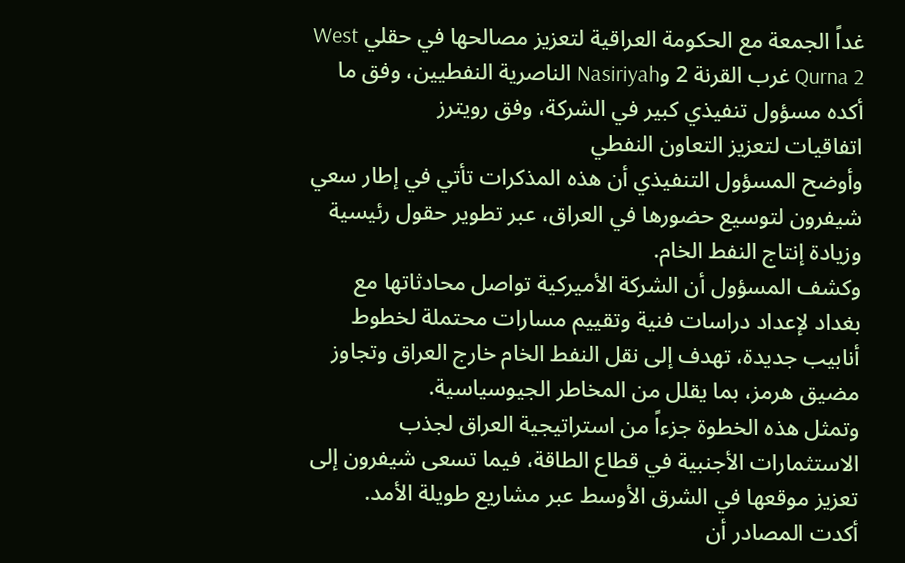غداً الجمعة مع الحكومة العراقية لتعزيز مصالحها في حقلي West Qurna 2 غرب القرنة 2 وNasiriyah الناصرية النفطيين، وفق ما أكده مسؤول تنفيذي كبير في الشركة، وفق رويترز
اتفاقيات لتعزيز التعاون النفطي
وأوضح المسؤول التنفيذي أن هذه المذكرات تأتي في إطار سعي شيفرون لتوسيع حضورها في العراق، عبر تطوير حقول رئيسية وزيادة إنتاج النفط الخام.
وكشف المسؤول أن الشركة الأميركية تواصل محادثاتها مع بغداد لإعداد دراسات فنية وتقييم مسارات محتملة لخطوط أنابيب جديدة، تهدف إلى نقل النفط الخام خارج العراق وتجاوز مضيق هرمز، بما يقلل من المخاطر الجيوسياسية.
وتمثل هذه الخطوة جزءاً من استراتيجية العراق لجذب الاستثمارات الأجنبية في قطاع الطاقة، فيما تسعى شيفرون إلى تعزيز موقعها في الشرق الأوسط عبر مشاريع طويلة الأمد.
أكدت المصادر أن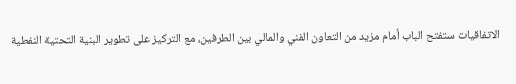الاتفاقيات ستفتح الباب أمام مزيد من التعاون الفني والمالي بين الطرفين، مع التركيز على تطوير البنية التحتية النفطية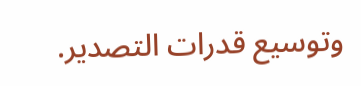وتوسيع قدرات التصدير.